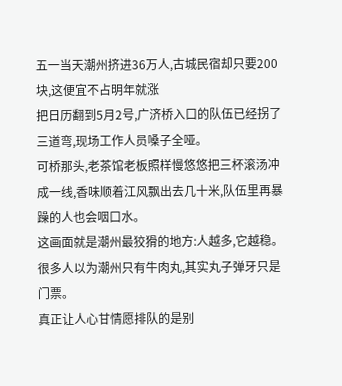五一当天潮州挤进36万人,古城民宿却只要200块,这便宜不占明年就涨
把日历翻到5月2号,广济桥入口的队伍已经拐了三道弯,现场工作人员嗓子全哑。
可桥那头,老茶馆老板照样慢悠悠把三杯滚汤冲成一线,香味顺着江风飘出去几十米,队伍里再暴躁的人也会咽口水。
这画面就是潮州最狡猾的地方:人越多,它越稳。
很多人以为潮州只有牛肉丸,其实丸子弹牙只是门票。
真正让人心甘情愿排队的是别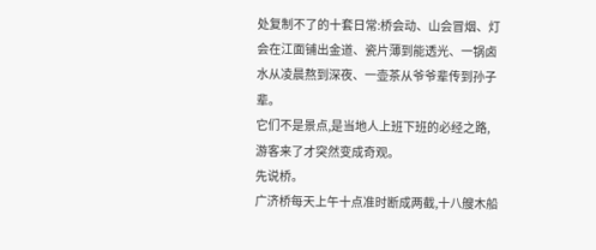处复制不了的十套日常:桥会动、山会冒烟、灯会在江面铺出金道、瓷片薄到能透光、一锅卤水从凌晨熬到深夜、一壶茶从爷爷辈传到孙子辈。
它们不是景点,是当地人上班下班的必经之路,游客来了才突然变成奇观。
先说桥。
广济桥每天上午十点准时断成两截,十八艘木船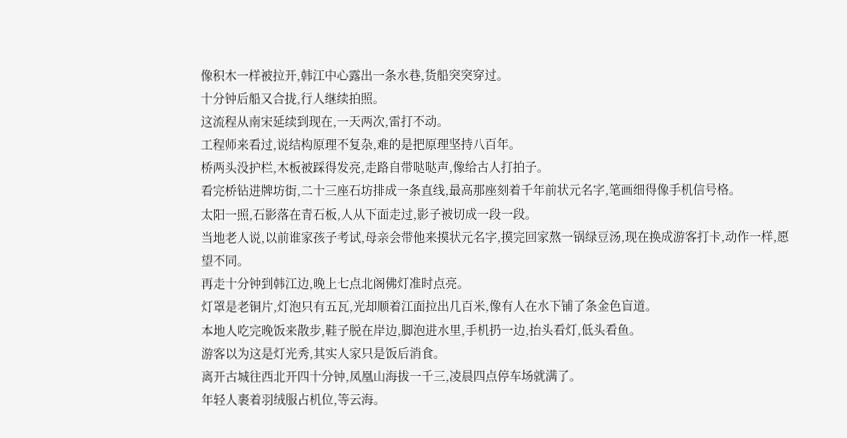像积木一样被拉开,韩江中心露出一条水巷,货船突突穿过。
十分钟后船又合拢,行人继续拍照。
这流程从南宋延续到现在,一天两次,雷打不动。
工程师来看过,说结构原理不复杂,难的是把原理坚持八百年。
桥两头没护栏,木板被踩得发亮,走路自带哒哒声,像给古人打拍子。
看完桥钻进牌坊街,二十三座石坊排成一条直线,最高那座刻着千年前状元名字,笔画细得像手机信号格。
太阳一照,石影落在青石板,人从下面走过,影子被切成一段一段。
当地老人说,以前谁家孩子考试,母亲会带他来摸状元名字,摸完回家熬一锅绿豆汤,现在换成游客打卡,动作一样,愿望不同。
再走十分钟到韩江边,晚上七点北阁佛灯准时点亮。
灯罩是老铜片,灯泡只有五瓦,光却顺着江面拉出几百米,像有人在水下铺了条金色盲道。
本地人吃完晚饭来散步,鞋子脱在岸边,脚泡进水里,手机扔一边,抬头看灯,低头看鱼。
游客以为这是灯光秀,其实人家只是饭后消食。
离开古城往西北开四十分钟,凤凰山海拔一千三,凌晨四点停车场就满了。
年轻人裹着羽绒服占机位,等云海。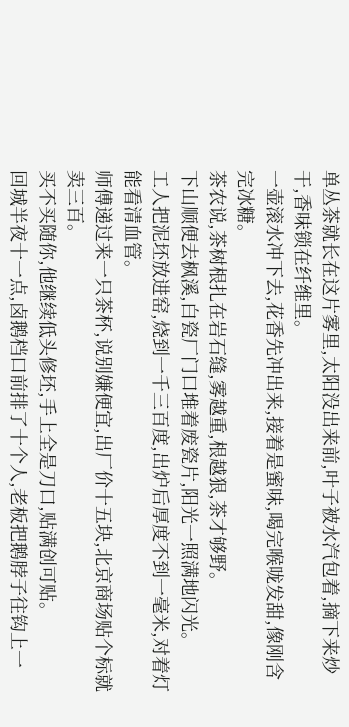单丛茶就长在这片雾里,太阳没出来前,叶子被水汽包着,摘下来炒干,香味锁在纤维里。
一壶滚水冲下去,花香先冲出来,接着是蜜味,喝完喉咙发甜,像刚含完冰糖。
茶农说,茶树根扎在岩石缝,雾越重,根越狠,茶才够野。
下山顺便去枫溪,白瓷厂门口堆着废瓷片,阳光一照满地闪光。
工人把泥坯放进窑,烧到一千三百度,出炉后厚度不到一毫米,对着灯能看清血管。
师傅递过来一只茶杯,说别嫌便宜,出厂价十五块,北京商场贴个标就卖三百。
买不买随你,他继续低头修坯,手上全是刀口,贴满创可贴。
回城半夜十一点,卤鹅档口前排了十个人,老板把鹅脖子往钩上一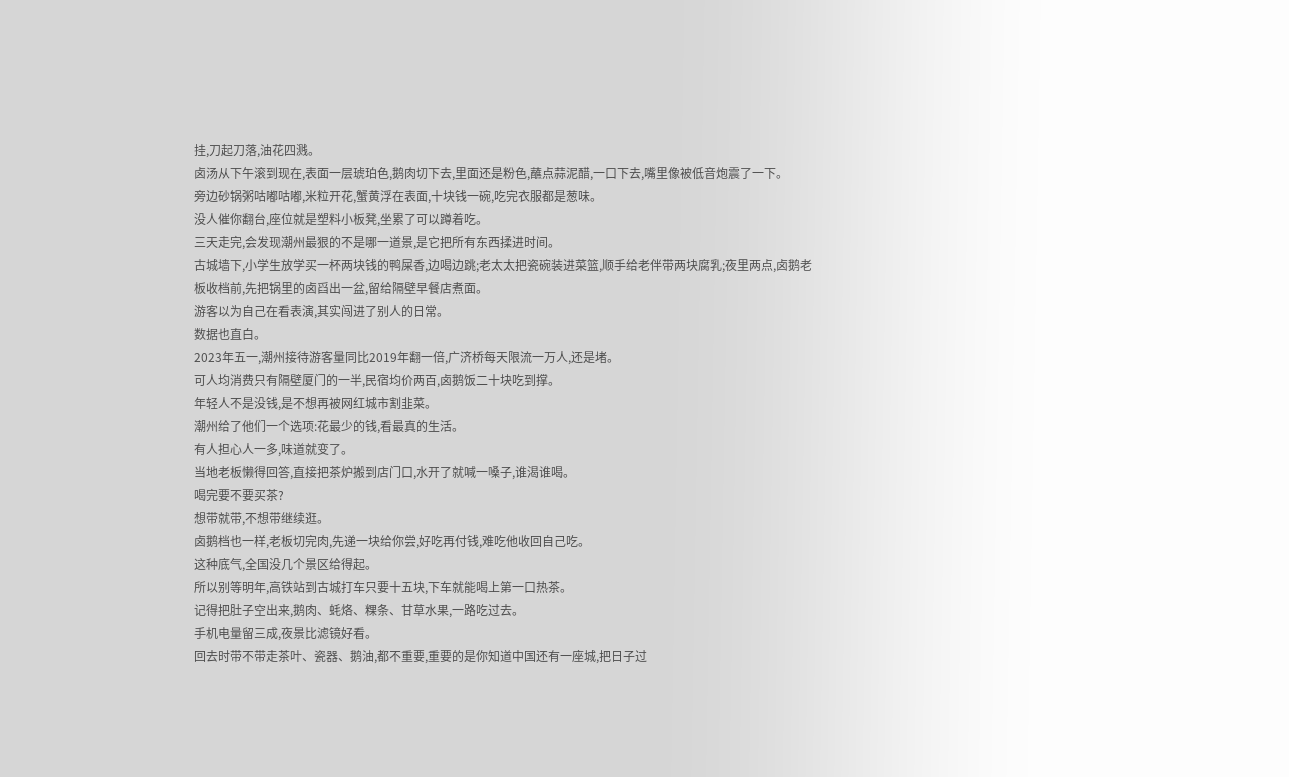挂,刀起刀落,油花四溅。
卤汤从下午滚到现在,表面一层琥珀色,鹅肉切下去,里面还是粉色,蘸点蒜泥醋,一口下去,嘴里像被低音炮震了一下。
旁边砂锅粥咕嘟咕嘟,米粒开花,蟹黄浮在表面,十块钱一碗,吃完衣服都是葱味。
没人催你翻台,座位就是塑料小板凳,坐累了可以蹲着吃。
三天走完,会发现潮州最狠的不是哪一道景,是它把所有东西揉进时间。
古城墙下,小学生放学买一杯两块钱的鸭屎香,边喝边跳;老太太把瓷碗装进菜篮,顺手给老伴带两块腐乳;夜里两点,卤鹅老板收档前,先把锅里的卤舀出一盆,留给隔壁早餐店煮面。
游客以为自己在看表演,其实闯进了别人的日常。
数据也直白。
2023年五一,潮州接待游客量同比2019年翻一倍,广济桥每天限流一万人,还是堵。
可人均消费只有隔壁厦门的一半,民宿均价两百,卤鹅饭二十块吃到撑。
年轻人不是没钱,是不想再被网红城市割韭菜。
潮州给了他们一个选项:花最少的钱,看最真的生活。
有人担心人一多,味道就变了。
当地老板懒得回答,直接把茶炉搬到店门口,水开了就喊一嗓子,谁渴谁喝。
喝完要不要买茶?
想带就带,不想带继续逛。
卤鹅档也一样,老板切完肉,先递一块给你尝,好吃再付钱,难吃他收回自己吃。
这种底气,全国没几个景区给得起。
所以别等明年,高铁站到古城打车只要十五块,下车就能喝上第一口热茶。
记得把肚子空出来,鹅肉、蚝烙、粿条、甘草水果,一路吃过去。
手机电量留三成,夜景比滤镜好看。
回去时带不带走茶叶、瓷器、鹅油,都不重要,重要的是你知道中国还有一座城,把日子过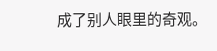成了别人眼里的奇观。